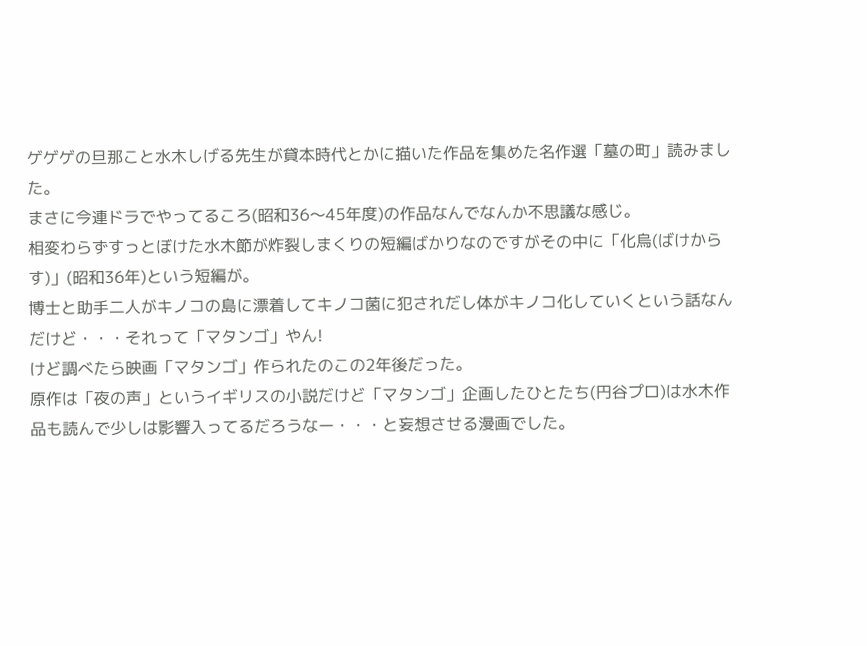ゲゲゲの旦那こと水木しげる先生が貸本時代とかに描いた作品を集めた名作選「墓の町」読みました。
まさに今連ドラでやってるころ(昭和36〜45年度)の作品なんでなんか不思議な感じ。
相変わらずすっとぼけた水木節が炸裂しまくりの短編ばかりなのですがその中に「化烏(ばけからす)」(昭和36年)という短編が。
博士と助手二人がキノコの島に漂着してキノコ菌に犯されだし体がキノコ化していくという話なんだけど・・・それって「マタンゴ」やん!
けど調べたら映画「マタンゴ」作られたのこの2年後だった。
原作は「夜の声」というイギリスの小説だけど「マタンゴ」企画したひとたち(円谷プロ)は水木作品も読んで少しは影響入ってるだろうなー・・・と妄想させる漫画でした。